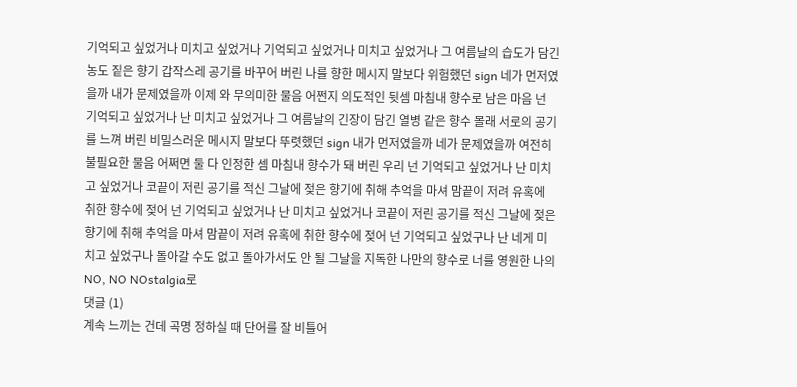기억되고 싶었거나 미치고 싶었거나 기억되고 싶었거나 미치고 싶었거나 그 여름날의 습도가 담긴 농도 짙은 향기 갑작스레 공기를 바꾸어 버린 나를 향한 메시지 말보다 위험했던 sign 네가 먼저였을까 내가 문제였을까 이제 와 무의미한 물음 어쩐지 의도적인 뒷셈 마침내 향수로 남은 마음 넌 기억되고 싶었거나 난 미치고 싶었거나 그 여름날의 긴장이 담긴 열병 같은 향수 몰래 서로의 공기를 느껴 버린 비밀스러운 메시지 말보다 뚜렷했던 sign 내가 먼저였을까 네가 문제였을까 여전히 불필요한 물음 어쩌면 둘 다 인정한 셈 마침내 향수가 돼 버린 우리 넌 기억되고 싶었거나 난 미치고 싶었거나 코끝이 저린 공기를 적신 그날에 젖은 향기에 취해 추억을 마셔 맘끝이 저려 유혹에 취한 향수에 젖어 넌 기억되고 싶었거나 난 미치고 싶었거나 코끝이 저린 공기를 적신 그날에 젖은 향기에 취해 추억을 마셔 맘끝이 저려 유혹에 취한 향수에 젖어 넌 기억되고 싶었구나 난 네게 미치고 싶었구나 돌아갈 수도 없고 돌아가서도 안 될 그날을 지독한 나만의 향수로 너를 영원한 나의 NO, NO NOstalgia로
댓글 (1)
계속 느끼는 건데 곡명 정하실 때 단어를 잘 비틀어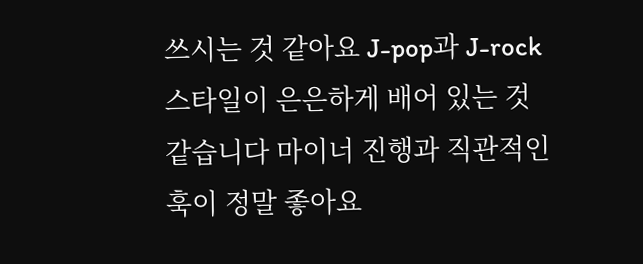쓰시는 것 같아요 J-pop과 J-rock 스타일이 은은하게 배어 있는 것 같습니다 마이너 진행과 직관적인 훅이 정말 좋아요